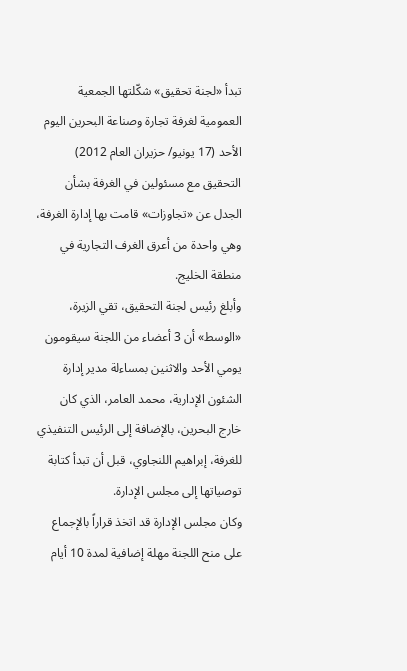تبدأ «لجنة تحقيق» شكّلتها الجمعية العمومية لغرفة تجارة وصناعة البحرين اليوم الأحد (17 يونيو/ حزيران العام 2012) التحقيق مع مسئولين في الغرفة بشأن الجدل عن «تجاوزات» قامت بها إدارة الغرفة، وهي واحدة من أعرق الغرف التجارية في منطقة الخليج.
وأبلغ رئيس لجنة التحقيق، تقي الزيرة، «الوسط» أن 3 أعضاء من اللجنة سيقومون يومي الأحد والاثنين بمساءلة مدير إدارة الشئون الإدارية، محمد العامر، الذي كان خارج البحرين، بالإضافة إلى الرئيس التنفيذي للغرفة، إبراهيم اللنجاوي، قبل أن تبدأ كتابة توصياتها إلى مجلس الإدارة.
وكان مجلس الإدارة قد اتخذ قراراً بالإجماع على منح اللجنة مهلة إضافية لمدة 10 أيام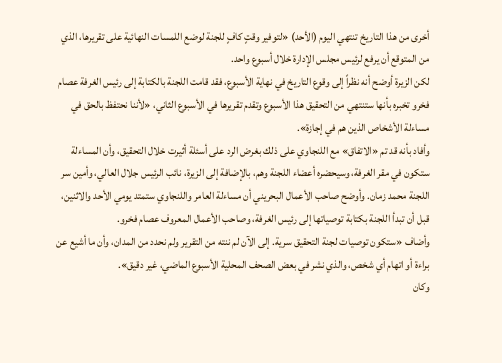أخرى من هذا التاريخ تنتهي اليوم (الأحد) «لتوفير وقتٍ كافٍ للجنة لوضع اللمسات النهائية على تقريرها، الذي من المتوقع أن يرفع لرئيس مجلس الإدارة خلال أسبوع واحد.
لكن الزيرة أوضح أنه نظراً إلى وقوع التاريخ في نهاية الأسبوع، فقد قامت اللجنة بالكتابة إلى رئيس الغرفة عصام فخرو تخبره بأنها ستنتهي من التحقيق هذا الأسبوع وتقدم تقريرها في الأسبوع الثاني، «لأننا نحتفظ بالحق في مساءلة الأشخاص الذين هم في إجازة».
وأفاد بأنه قد تم «الاتفاق» مع اللنجاوي على ذلك بغرض الرد على أسئلة أثيرت خلال التحقيق، وأن المساءلة ستكون في مقر الغرفة، وسيحضره أعضاء اللجنة وهم، بالإضافة إلى الزيرة، نائب الرئيس جلال العالي، وأمين سر اللجنة محمد زمان. وأوضح صاحب الأعمال البحريني أن مساءلة العامر واللنجاوي ستمتد يومي الأحد والاثنين، قبل أن تبدأ اللجنة بكتابة توصياتها إلى رئيس الغرفة، وصاحب الأعمال المعروف عصام فخرو.
وأضاف «ستكون توصيات لجنة التحقيق سرية. إلى الآن لم ننته من التقرير ولم نحدد من المدان، وأن ما أشيع عن براءة أو اتهام أي شخص، والذي نشر في بعض الصحف المحلية الأسبوع الماضي، غير دقيق».
وكان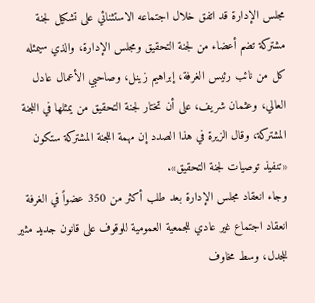مجلس الإدارة قد اتفق خلال اجتماعه الاستثنائي على تشكيل لجنة مشتركة تضم أعضاء من لجنة التحقيق ومجلس الإدارة، والذي سيمثله كل من نائب رئيس الغرفة، إبراهيم زينل، وصاحبي الأعمال عادل العالي، وعثمان شريف، على أن تختار لجنة التحقيق من يمثلها في اللجنة المشتركة، وقال الزيرة في هذا الصدد إن مهمة اللجنة المشتركة ستكون «تنفيذ توصيات لجنة التحقيق».
وجاء انعقاد مجلس الإدارة بعد طلب أكثر من 350 عضواً في الغرفة انعقاد اجتماع غير عادي للجمعية العمومية للوقوف على قانون جديد مثير للجدل، وسط مخاوف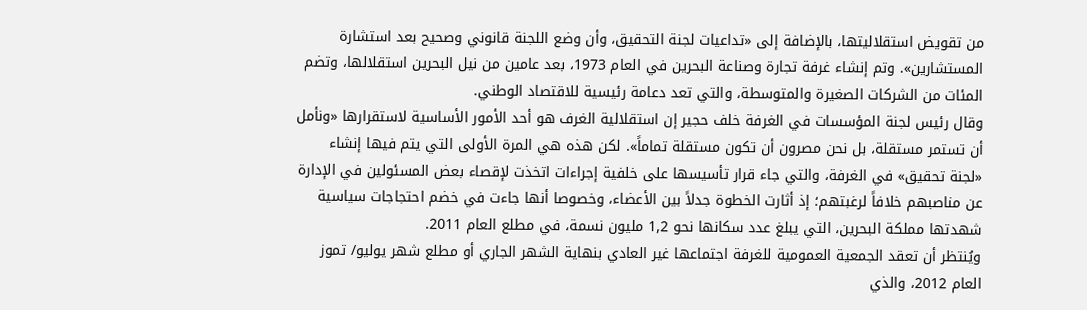من تقويض استقلاليتها، بالإضافة إلى «تداعيات لجنة التحقيق، وأن وضع اللجنة قانوني وصحيح بعد استشارة المستشارين». وتم إنشاء غرفة تجارة وصناعة البحرين في العام 1973، بعد عامين من نيل البحرين استقلالها، وتضم المئات من الشركات الصغيرة والمتوسطة، والتي تعد دعامة رئيسية للاقتصاد الوطني.
وقال رئيس لجنة المؤسسات في الغرفة خلف حجير إن استقلالية الغرف هو أحد الأمور الأساسية لاستقرارها «ونأمل أن تستمر مستقلة، بل نحن مصرون أن تكون مستقلة تماماً». لكن هذه هي المرة الأولى التي يتم فيها إنشاء «لجنة تحقيق» في الغرفة، والتي جاء قرار تأسيسها على خلفية إجراءات اتخذت لإقصاء بعض المسئولين في الإدارة عن مناصبهم خلافاً لرغبتهم؛ إذ أثارت الخطوة جدلاً بين الأعضاء، وخصوصا أنها جاءت في خضم احتجاجات سياسية شهدتها مملكة البحرين، التي يبلغ عدد سكانها نحو 1,2 مليون نسمة، في مطلع العام 2011.
ويُنتظر أن تعقد الجمعية العمومية للغرفة اجتماعها غير العادي بنهاية الشهر الجاري أو مطلع شهر يوليو/ تموز العام 2012، والذي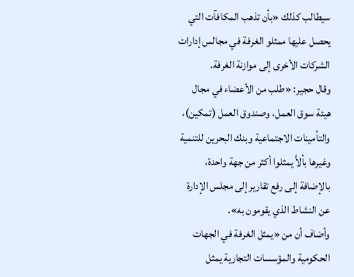سيطالب كذلك «بأن تذهب المكافآت التي يحصل عليها ممثلو الغرفة في مجالس إدارات الشركات الأخرى إلى موازنة الغرفة.
وقال حجير: «طلب من الأعضاء في مجال هيئة سوق العمل، وصندوق العمل (تمكين)، والتأمينات الاجتماعية وبنك البحرين للتنمية وغيرها بألاَّ يمثلوا أكثر من جهة واحدة، بالإضافة إلى رفع تقارير إلى مجلس الإدارة عن النشاط الذي يقومون به».
وأضاف أن من «يمثل الغرفة في الجهات الحكومية والمؤسسات التجارية يمثل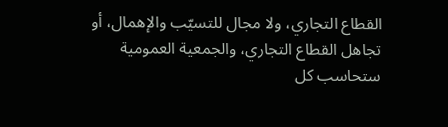القطاع التجاري، ولا مجال للتسيّب والإهمال، أو تجاهل القطاع التجاري، والجمعية العمومية ستحاسب كل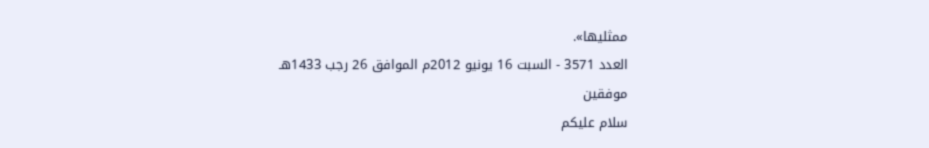ممثليها».
العدد 3571 - السبت 16 يونيو 2012م الموافق 26 رجب 1433هـ
موفقين
سلام عليكم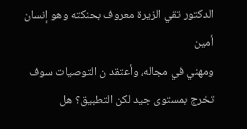الدكتور تقي الزيرة معروف بحنكته وهو إنسان أمين
ومهني في مجاله، وأعتقد ن التوصيات سوف تخرج بمستوى جيد لكن التطبيق؟ هل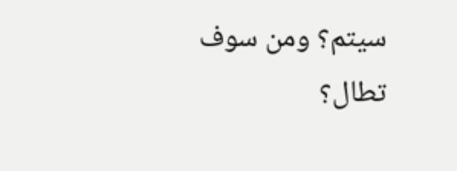سيتم؟ ومن سوف تطال؟